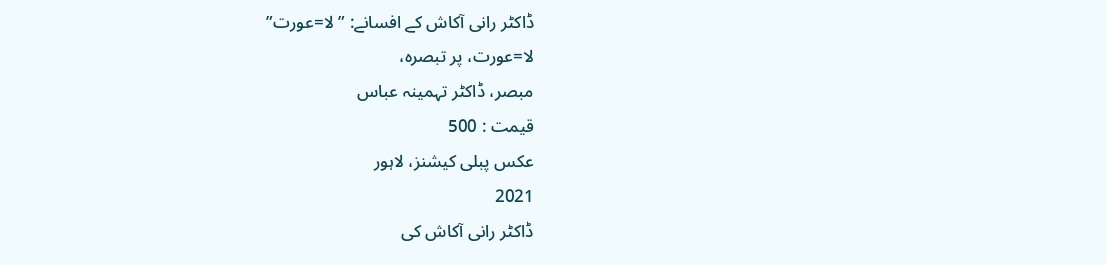ڈاکٹر رانی آکاش کے افسانے: ” لا=عورت”
لا=عورت، پر تبصرہ،
مبصر، ڈاکٹر تہمینہ عباس
قیمت : 500
عکس پبلی کیشنز، لاہور
2021
ڈاکٹر رانی آکاش کی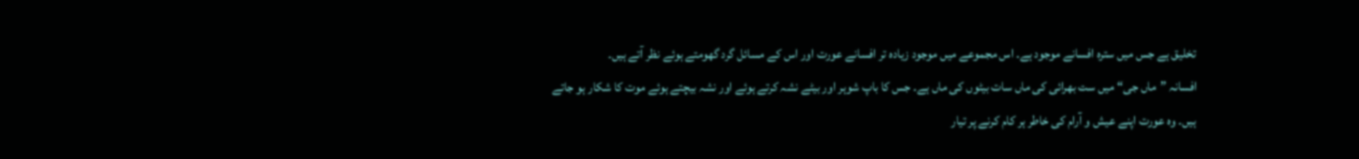تخلیق ہے جس میں سترہ افسانے موجود ہے۔ اس مجموعے میں موجود زیادہ تر افسانے عورت اور اس کے مسائل گرد گھومتے ہوئے نظر آتے ہیں۔
افسانہ ”ماں جی“ میں ست بھرائی کی ماں سات بیٹوں کی ماں ہے۔ جس کا باپ شوہر اور بیٹے نشہ کرتے ہوئے اور نشہ بیچتے ہوئے موت کا شکار ہو جاتے ہیں۔ وہ عورت اپنے عیش و آرام کی خاطر ہر کام کرنے پر تیار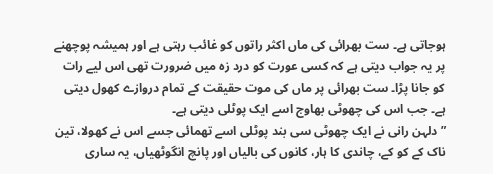ہوجاتی ہے۔ ست بھرائی کی ماں اکثر راتوں کو غائب رہتی ہے اور ہمیشہ پوچھنے پر یہ جواب دیتی ہے کہ کسی عورت کو درد زہ میں ضرورت تھی اس لیے رات کو جانا پڑا۔ ست بھرائی پر ماں کی موت حقیقت کے تمام دروازے کھول دیتی ہے۔ جب اس کی چھوٹی بھاوج اسے ایک پوٹلی دیتی ہے۔
”دلہن رانی نے ایک چھوٹی سی بند پوٹلی اسے تھمائی جسے اس نے کھولا، تین ناک کے کو کے، چاندی کا ہار، کانوں کی بالیاں اور پانچ انگوٹھیاں، یہ ساری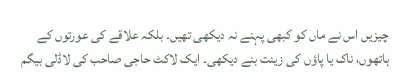چیزیں اس نے ماں کو کبھی پہنے نہ دیکھی تھیں۔ بلکہ علاقے کی عورتوں کے ہاتھوں، ناک یا پاؤں کی زینت بنے دیکھی۔ ایک لاکٹ حاجی صاحب کی لاڈلی بیگم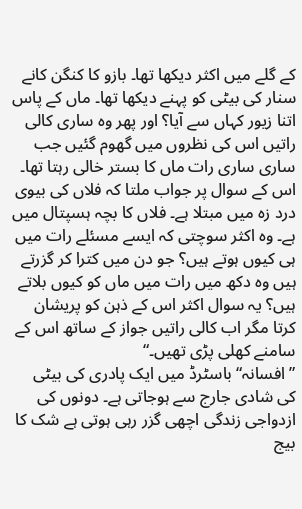کے گلے میں اکثر دیکھا تھا۔ بازو کا کنگن کانے سنار کی بیٹی کو پہنے دیکھا تھا۔ ماں کے پاس اتنا زیور کہاں سے آیا؟ اور پھر وہ ساری کالی راتیں اس کی نظروں میں گھوم گئیں جب ساری ساری رات ماں کا بستر خالی رہتا تھا۔
اس کے سوال پر جواب ملتا کہ فلاں کی بیوی درد زہ میں مبتلا ہے۔ فلاں کا بچہ ہسپتال میں ہے۔ وہ اکثر سوچتی کہ ایسے مسئلے رات میں ہی کیوں ہوتے ہیں؟ جو دن میں کترا کر گزرتے ہیں وہ دکھ میں رات میں ماں کو کیوں بلاتے ہیں؟ یہ سوال اکثر اس کے ذہن کو پریشان کرتا مگر اب کالی راتیں جواز کے ساتھ اس کے سامنے کھلی پڑی تھیں۔“
” افسانہ“ باسٹرڈ میں ایک پادری کی بیٹی کی شادی جارج سے ہوجاتی ہے۔ دونوں کی ازدواجی زندگی اچھی گزر رہی ہوتی ہے شک کا بیج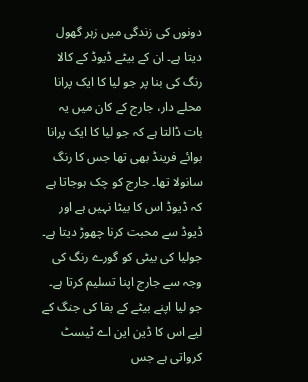دونوں کی زندگی میں زہر گھول دیتا ہے۔ ان کے بیٹے ڈیوڈ کے کالا رنگ کی بنا پر جو لیا کا ایک پرانا محلے دار، جارج کے کان میں یہ بات ڈالتا ہے کہ جو لیا کا ایک پرانا بوائے فرینڈ بھی تھا جس کا رنگ سانولا تھا۔ جارج کو چک ہوجاتا ہے کہ ڈیوڈ اس کا بیٹا نہیں ہے اور ڈیوڈ سے محبت کرنا چھوڑ دیتا ہے۔
جولیا کی بیٹی کو گورے رنگ کی وجہ سے جارج اپنا تسلیم کرتا ہے۔ جو لیا اپنے بیٹے کے بقا کی جنگ کے لیے اس کا ڈین این اے ٹیسٹ کرواتی ہے جس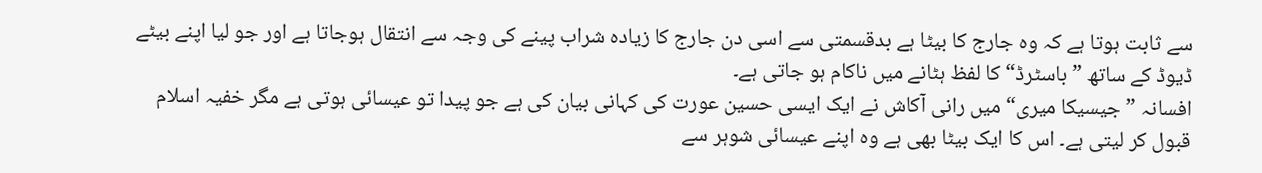سے ثابت ہوتا ہے کہ وہ جارج کا بیٹا ہے بدقسمتی سے اسی دن جارج کا زیادہ شراب پینے کی وجہ سے انتقال ہوجاتا ہے اور جو لیا اپنے بیٹے ڈیوڈ کے ساتھ ”باسٹرڈ“ کا لفظ ہٹانے میں ناکام ہو جاتی ہے۔
افسانہ ”جیسیکا میری“ میں رانی آکاش نے ایک ایسی حسین عورت کی کہانی بیان کی ہے جو پیدا تو عیسائی ہوتی ہے مگر خفیہ اسلام قبول کر لیتی ہے۔ اس کا ایک بیٹا بھی ہے وہ اپنے عیسائی شوہر سے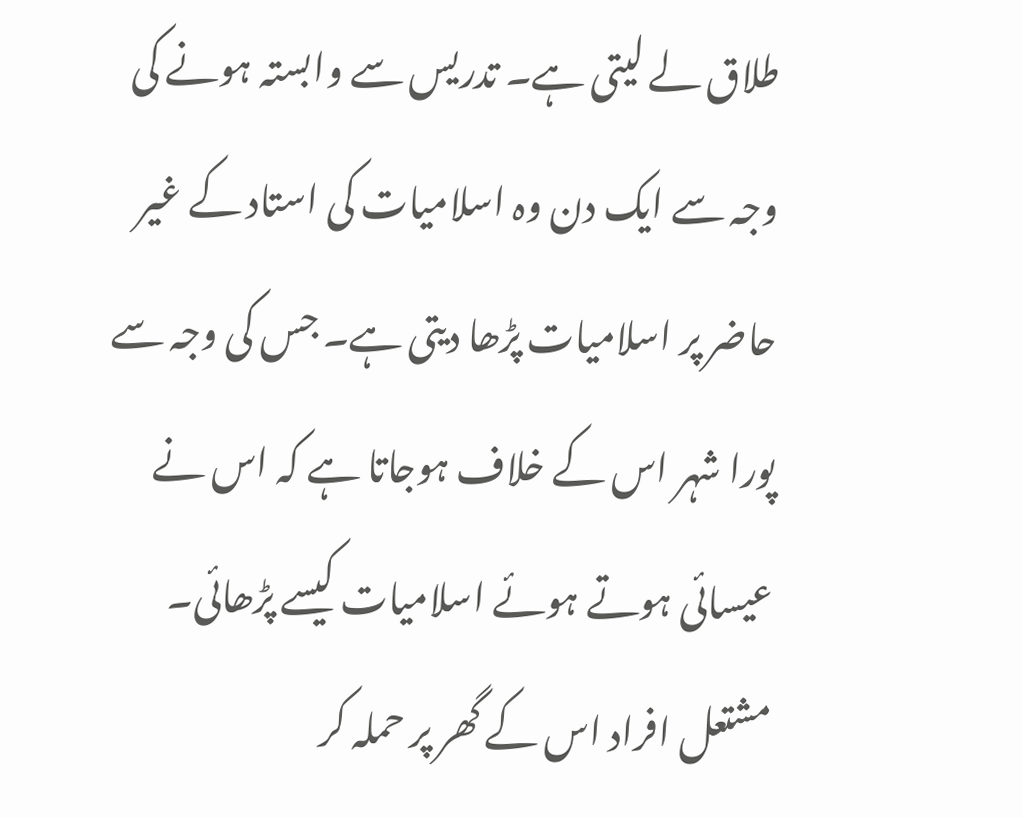طلاق لے لیتی ہے۔ تدریس سے وابستہ ہونے کی وجہ سے ایک دن وہ اسلامیات کی استاد کے غیر حاضر پر اسلامیات پڑھا دیتی ہے۔ جس کی وجہ سے پورا شہر اس کے خلاف ہوجاتا ہے کہ اس نے عیسائی ہوتے ہوئے اسلامیات کیسے پڑھائی۔ مشتعل افراد اس کے گھر پر حملہ کر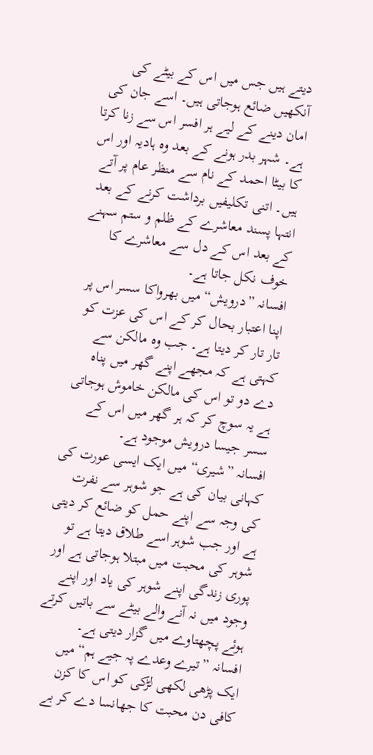دیتے ہیں جس میں اس کے بیٹے کی آنکھیں ضائع ہوجاتی ہیں۔ اسے جان کی امان دینے کے لیے ہر افسر اس سے زنا کرتا ہے۔ شہر بدر ہونے کے بعد وہ ہادیہ اور اس کا بیٹا احمد کے نام سے منظر عام پر آتے ہیں۔ اتنی تکلیفیں برداشت کرنے کے بعد انتہا پسند معاشرے کے ظلم و ستم سہنے کے بعد اس کے دل سے معاشرے کا خوف نکل جاتا ہے۔
افسانہ ”درویش“ میں بھرواکا سسر اس پر اپنا اعتبار بحال کر کے اس کی عزت کو تار تار کر دیتا ہے۔ جب وہ مالکن سے کہتی ہے کہ مجھے اپنے گھر میں پناہ دے دو تو اس کی مالکن خاموش ہوجاتی ہے یہ سوچ کر کہ ہر گھر میں اس کے سسر جیسا درویش موجود ہے۔
افسانہ ”شیری“ میں ایک ایسی عورت کی کہانی بیان کی ہے جو شوہر سے نفرت کی وجہ سے اپنے حمل کو ضائع کر دیتی ہے اور جب شوہر اسے طلاق دیتا ہے تو شوہر کی محبت میں مبتلا ہوجاتی ہے اور پوری زندگی اپنے شوہر کی یاد اور اپنے وجود میں نہ آنے والے بیٹے سے باتیں کرتے ہوئے پچھتاوے میں گزار دیتی ہے۔
افسانہ ”تیرے وعدے پہ جیے ہم“ میں ایک پڑھی لکھی لڑکی کو اس کا کزن کافی دن محبت کا جھانسا دے کر بے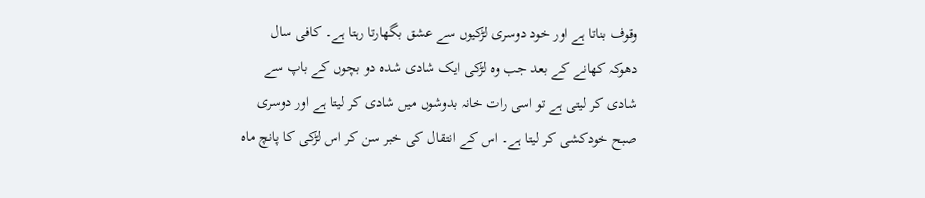وقوف بناتا ہے اور خود دوسری لڑکیوں سے عشق بگھارتا رہتا ہے۔ کافی سال دھوکہ کھانے کے بعد جب وہ لڑکی ایک شادی شدہ دو بچوں کے باپ سے شادی کر لیتی ہے تو اسی رات خانہ بدوشوں میں شادی کر لیتا ہے اور دوسری صبح خودکشی کر لیتا ہے۔ اس کے انتقال کی خبر سن کر اس لڑکی کا پانچ ماہ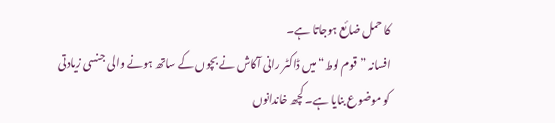کا حمل ضائع ہوجاتا ہے۔
افسانہ ”قوم لوط“ میں ڈاکٹر رانی آکاش نے بچوں کے ساتھ ہونے والی جنسی زیادتی کو موضوع بنایا ہے۔ کچھ خاندانوں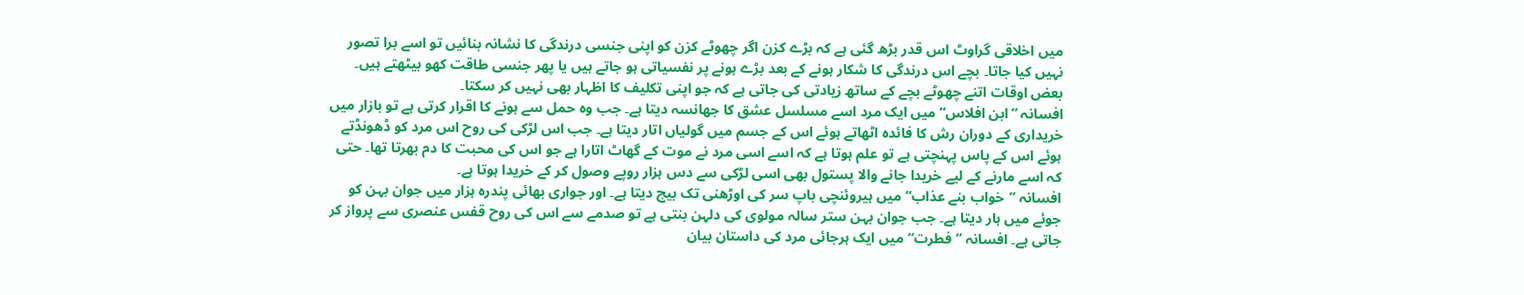میں اخلاقی گراوٹ اس قدر بڑھ گئی ہے کہ بڑے کزن اگر چھوٹے کزن کو اپنی جنسی درندگی کا نشانہ بنائیں تو اسے برا تصور نہیں کیا جاتا۔ بچے اس درندگی کا شکار ہونے کے بعد بڑے ہونے پر نفسیاتی ہو جاتے ہیں یا پھر جنسی طاقت کھو بیٹھتے ہیں۔ بعض اوقات اتنے چھوٹے بچے کے ساتھ زیادتی کی جاتی ہے کہ جو اپنی تکلیف کا اظہار بھی نہیں کر سکتا۔
افسانہ ”ابن افلاس“ میں ایک مرد اسے مسلسل عشق کا جھانسہ دیتا ہے۔ جب وہ حمل سے ہونے کا اقرار کرتی ہے تو بازار میں خریداری کے دوران رش کا فائدہ اٹھاتے ہوئے اس کے جسم میں گولیاں اتار دیتا ہے۔ جب اس لڑکی کی روح اس مرد کو ڈھونڈتے ہوئے اس کے پاس پہنچتی ہے تو علم ہوتا ہے کہ اسے اسی مرد نے موت کے گھاٹ اتارا ہے جو اس کی محبت کا دم بھرتا تھا۔ حتی کہ اسے مارنے کے لیے خریدا جانے والا پستول بھی اسی لڑکی سے دس ہزار روپے وصول کر کے خریدا ہوتا ہے۔
افسانہ ”خواب بنے عذاب“ میں ہیروئنچی باپ سر کی اوڑھنی تک بیچ دیتا ہے۔ اور جواری بھائی پندرہ ہزار میں جوان بہن کو جوئے میں ہار دیتا ہے۔ جب جوان بہن ستر سالہ مولوی کی دلہن بنتی ہے تو صدمے سے اس کی روح قفس عنصری سے پرواز کر جاتی ہے۔ افسانہ ”فطرت“ میں ایک ہرجائی مرد کی داستان بیان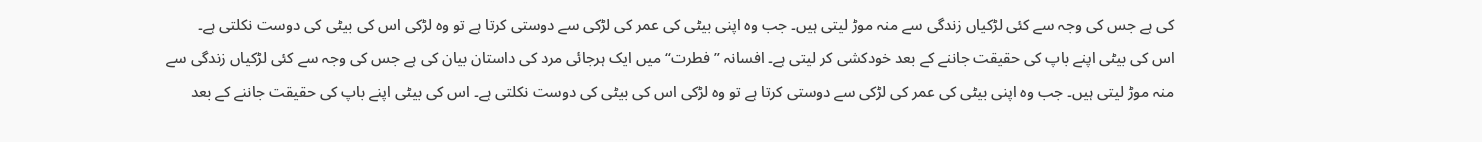کی ہے جس کی وجہ سے کئی لڑکیاں زندگی سے منہ موڑ لیتی ہیں۔ جب وہ اپنی بیٹی کی عمر کی لڑکی سے دوستی کرتا ہے تو وہ لڑکی اس کی بیٹی کی دوست نکلتی ہے۔
اس کی بیٹی اپنے باپ کی حقیقت جاننے کے بعد خودکشی کر لیتی ہے۔ افسانہ ”فطرت“ میں ایک ہرجائی مرد کی داستان بیان کی ہے جس کی وجہ سے کئی لڑکیاں زندگی سے منہ موڑ لیتی ہیں۔ جب وہ اپنی بیٹی کی عمر کی لڑکی سے دوستی کرتا ہے تو وہ لڑکی اس کی بیٹی کی دوست نکلتی ہے۔ اس کی بیٹی اپنے باپ کی حقیقت جاننے کے بعد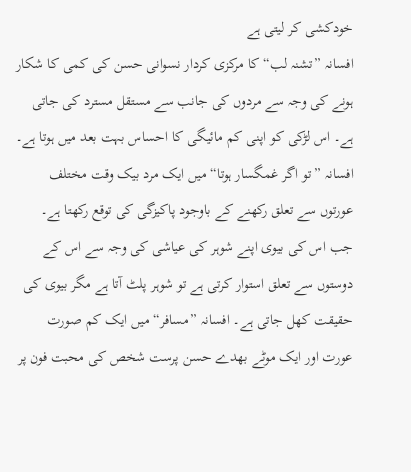خودکشی کر لیتی ہے
افسانہ ”تشنہ لب“ کا مرکزی کردار نسوانی حسن کی کمی کا شکار ہونے کی وجہ سے مردوں کی جانب سے مستقل مسترد کی جاتی ہے۔ اس لڑکی کو اپنی کم مائیگی کا احساس بہت بعد میں ہوتا ہے۔
افسانہ ”تو اگر غمگسار ہوتا“ میں ایک مرد بیک وقت مختلف عورتوں سے تعلق رکھنے کے باوجود پاکیزگی کی توقع رکھتا ہے۔ جب اس کی بیوی اپنے شوہر کی عیاشی کی وجہ سے اس کے دوستوں سے تعلق استوار کرتی ہے تو شوہر پلٹ آتا ہے مگر بیوی کی حقیقت کھل جاتی ہے۔ افسانہ ”مسافر“ میں ایک کم صورت عورت اور ایک موٹے بھدے حسن پرست شخص کی محبت فون پر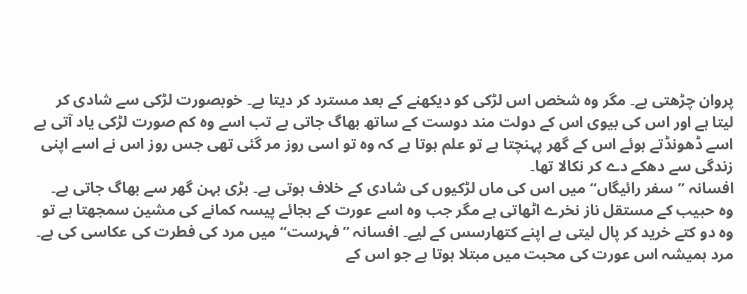پروان چڑھتی ہے۔ مگر وہ شخص اس لڑکی کو دیکھنے کے بعد مسترد کر دیتا ہے۔ خوبصورت لڑکی سے شادی کر لیتا ہے اور اس کی بیوی اس کے دولت مند دوست کے ساتھ بھاگ جاتی ہے تب اسے وہ کم صورت لڑکی یاد آتی ہے اسے ڈھونڈتے ہوئے اس کے گھر پہنچتا ہے تو علم ہوتا ہے کہ وہ تو اسی روز مر گئی تھی جس روز اس نے اسے اپنی زندگی سے دھکے دے کر نکالا تھا۔
افسانہ ”سفر رائیگاں“ میں اس کی ماں لڑکیوں کی شادی کے خلاف ہوتی ہے۔ بڑی بہن گھر سے بھاگ جاتی ہے۔ وہ حبیب کے مستقل ناز نخرے اٹھاتی ہے مگر جب وہ اسے عورت کے بجائے پیسہ کمانے کی مشین سمجھتا ہے تو وہ دو کتے خرید کر پال لیتی ہے اپنے کتھارسس کے لیے۔ افسانہ ”فہرست“ میں مرد کی فطرت کی عکاسی کی ہے۔ مرد ہمیشہ اس عورت کی محبت میں مبتلا ہوتا ہے جو اس کے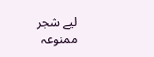لیے شجر ممنوعہ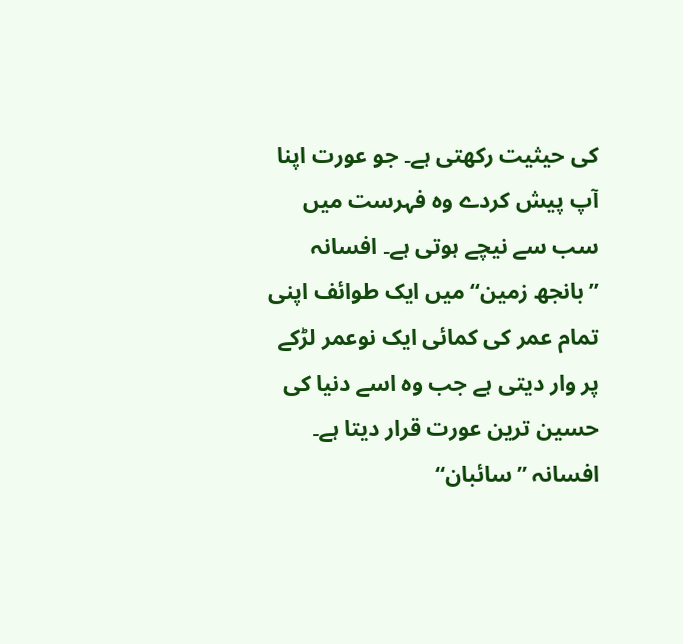کی حیثیت رکھتی ہے۔ جو عورت اپنا آپ پیش کردے وہ فہرست میں سب سے نیچے ہوتی ہے۔ افسانہ ”بانجھ زمین“ میں ایک طوائف اپنی تمام عمر کی کمائی ایک نوعمر لڑکے پر وار دیتی ہے جب وہ اسے دنیا کی حسین ترین عورت قرار دیتا ہے۔ افسانہ ”سائبان“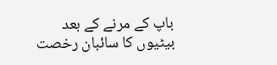باپ کے مرنے کے بعد بیٹیوں کا سائبان رخصت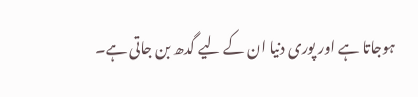ہوجاتا ہے اور پوری دنیا ان کے لیے گدھ بن جاتی ہے۔